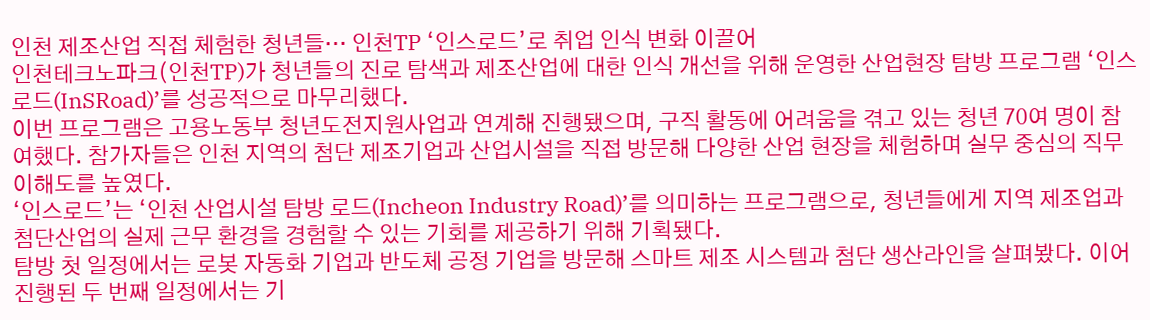인천 제조산업 직접 체험한 청년들… 인천TP ‘인스로드’로 취업 인식 변화 이끌어
인천테크노파크(인천TP)가 청년들의 진로 탐색과 제조산업에 대한 인식 개선을 위해 운영한 산업현장 탐방 프로그램 ‘인스로드(InSRoad)’를 성공적으로 마무리했다.
이번 프로그램은 고용노동부 청년도전지원사업과 연계해 진행됐으며, 구직 활동에 어려움을 겪고 있는 청년 70여 명이 참여했다. 참가자들은 인천 지역의 첨단 제조기업과 산업시설을 직접 방문해 다양한 산업 현장을 체험하며 실무 중심의 직무 이해도를 높였다.
‘인스로드’는 ‘인천 산업시설 탐방 로드(Incheon Industry Road)’를 의미하는 프로그램으로, 청년들에게 지역 제조업과 첨단산업의 실제 근무 환경을 경험할 수 있는 기회를 제공하기 위해 기획됐다.
탐방 첫 일정에서는 로봇 자동화 기업과 반도체 공정 기업을 방문해 스마트 제조 시스템과 첨단 생산라인을 살펴봤다. 이어 진행된 두 번째 일정에서는 기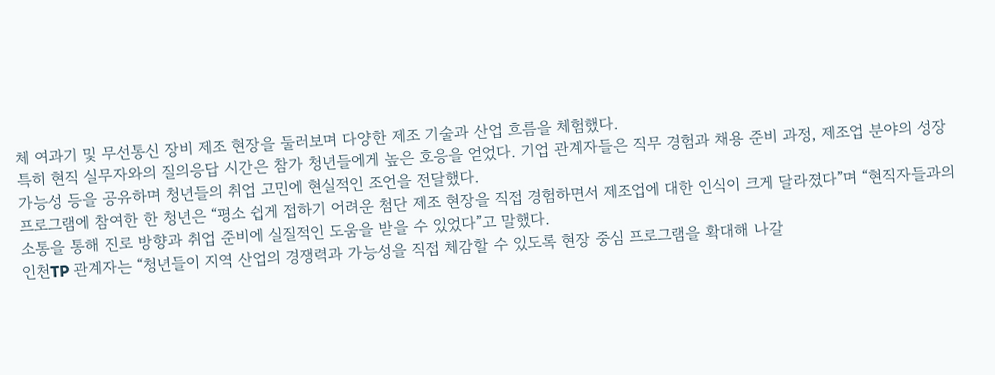체 여과기 및 무선통신 장비 제조 현장을 둘러보며 다양한 제조 기술과 산업 흐름을 체험했다.
특히 현직 실무자와의 질의응답 시간은 참가 청년들에게 높은 호응을 얻었다. 기업 관계자들은 직무 경험과 채용 준비 과정, 제조업 분야의 성장 가능성 등을 공유하며 청년들의 취업 고민에 현실적인 조언을 전달했다.
프로그램에 참여한 한 청년은 “평소 쉽게 접하기 어려운 첨단 제조 현장을 직접 경험하면서 제조업에 대한 인식이 크게 달라졌다”며 “현직자들과의 소통을 통해 진로 방향과 취업 준비에 실질적인 도움을 받을 수 있었다”고 말했다.
인천TP 관계자는 “청년들이 지역 산업의 경쟁력과 가능성을 직접 체감할 수 있도록 현장 중심 프로그램을 확대해 나갈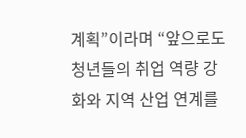계획”이라며 “앞으로도 청년들의 취업 역량 강화와 지역 산업 연계를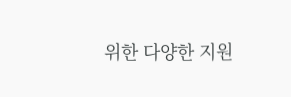위한 다양한 지원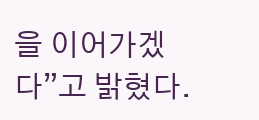을 이어가겠다”고 밝혔다.